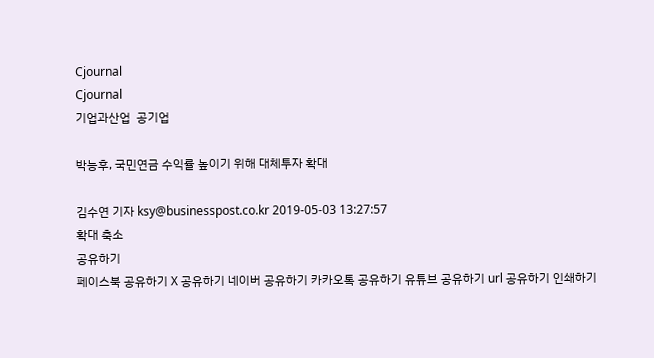Cjournal
Cjournal
기업과산업  공기업

박능후, 국민연금 수익률 높이기 위해 대체투자 확대

김수연 기자 ksy@businesspost.co.kr 2019-05-03 13:27:57
확대 축소
공유하기
페이스북 공유하기 X 공유하기 네이버 공유하기 카카오톡 공유하기 유튜브 공유하기 url 공유하기 인쇄하기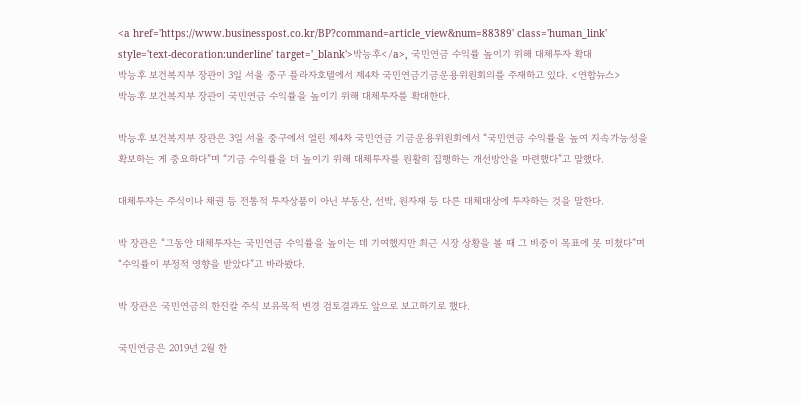<a href='https://www.businesspost.co.kr/BP?command=article_view&num=88389' class='human_link' style='text-decoration:underline' target='_blank'>박능후</a>, 국민연금 수익률 높이기 위해 대체투자 확대
박능후 보건복지부 장관이 3일 서울 중구 플라자호텔에서 제4차 국민연금기금운용위원회의를 주재하고 있다. <연합뉴스>
박능후 보건복지부 장관이 국민연금 수익률을 높이기 위해 대체투자를 확대한다.

박능후 보건복지부 장관은 3일 서울 중구에서 열린 제4차 국민연금 기금운용위원회에서 “국민연금 수익률을 높여 지속가능성을 확보하는 게 중요하다”며 “기금 수익률을 더 높이기 위해 대체투자를 원활히 집행하는 개선방안을 마련했다”고 말했다.

대체투자는 주식이나 채권 등 전통적 투자상품이 아닌 부동산, 선박, 원자재 등 다른 대체대상에 투자하는 것을 말한다.

박 장관은 “그동안 대체투자는 국민연금 수익률을 높이는 데 기여했지만 최근 시장 상황을 볼 때 그 비중이 목표에 못 미쳤다”며 “수익률이 부정적 영향을 받았다”고 바라봤다.

박 장관은 국민연금의 한진칼 주식 보유목적 변경 검토결과도 앞으로 보고하기로 했다.

국민연금은 2019년 2월 한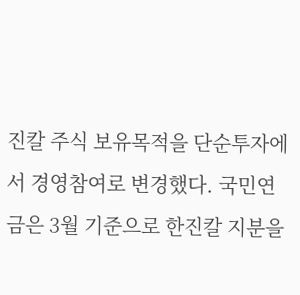진칼 주식 보유목적을 단순투자에서 경영참여로 변경했다. 국민연금은 3월 기준으로 한진칼 지분을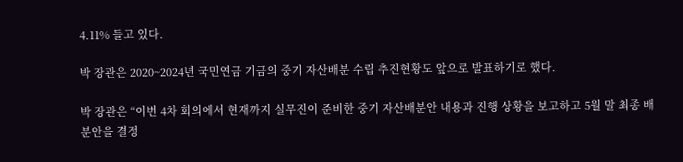4.11% 들고 있다.

박 장관은 2020~2024년 국민연금 기금의 중기 자산배분 수립 추진현황도 앞으로 발표하기로 했다.

박 장관은 “이번 4차 회의에서 현재까지 실무진이 준비한 중기 자산배분안 내용과 진행 상황을 보고하고 5월 말 최종 배분안을 결정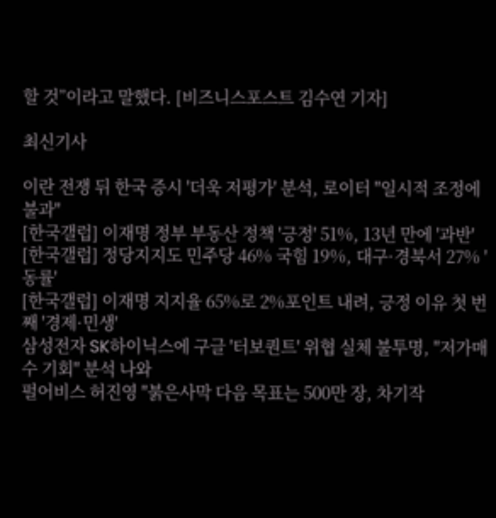할 것”이라고 말했다. [비즈니스포스트 김수연 기자]

최신기사

이란 전쟁 뒤 한국 증시 '더욱 저평가' 분석, 로이터 "일시적 조정에 불과"
[한국갤럽] 이재명 정부 부동산 정책 '긍정' 51%, 13년 만에 '과반'
[한국갤럽] 정당지지도 민주당 46% 국힘 19%, 대구·경북서 27% '동률'
[한국갤럽] 이재명 지지율 65%로 2%포인트 내려, 긍정 이유 첫 번째 '경제·민생'
삼성전자 SK하이닉스에 구글 '터보퀀트' 위협 실체 불투명, "저가매수 기회" 분석 나와
펄어비스 허진영 "붉은사막 다음 목표는 500만 장, 차기작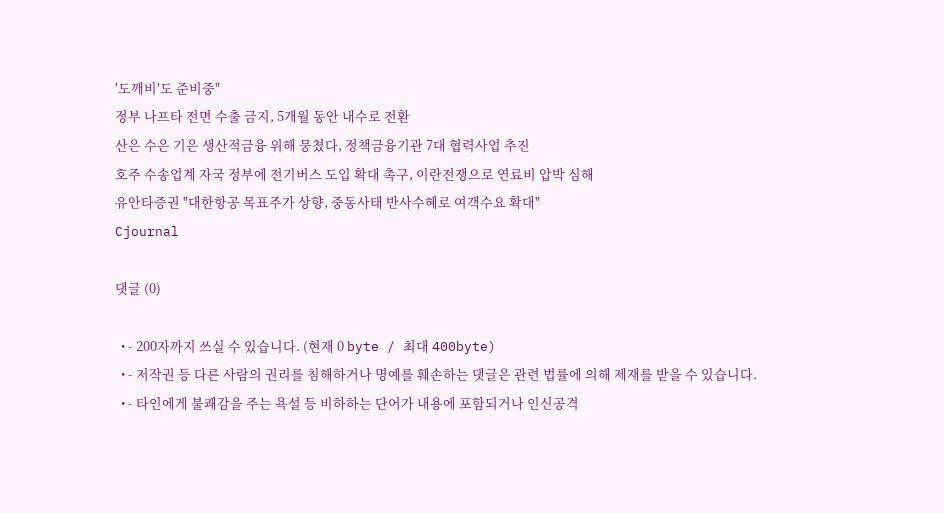'도깨비'도 준비중"
정부 나프타 전면 수출 금지, 5개월 동안 내수로 전환
산은 수은 기은 생산적금융 위해 뭉쳤다, 정책금융기관 7대 협력사업 추진
호주 수송업계 자국 정부에 전기버스 도입 확대 촉구, 이란전쟁으로 연료비 압박 심해
유안타증권 "대한항공 목표주가 상향, 중동사태 반사수혜로 여객수요 확대"
Cjournal

댓글 (0)

  • - 200자까지 쓰실 수 있습니다. (현재 0 byte / 최대 400byte)
  • - 저작권 등 다른 사람의 권리를 침해하거나 명예를 훼손하는 댓글은 관련 법률에 의해 제재를 받을 수 있습니다.
  • - 타인에게 불쾌감을 주는 욕설 등 비하하는 단어가 내용에 포함되거나 인신공격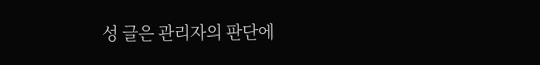성 글은 관리자의 판단에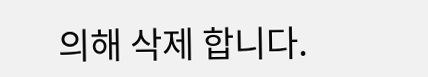의해 삭제 합니다.